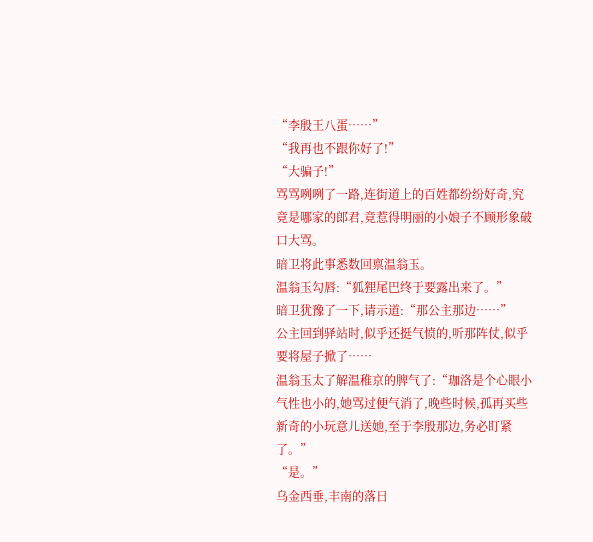“李殷王八蛋……”
“我再也不跟你好了!”
“大骗子!”
骂骂咧咧了一路,连街道上的百姓都纷纷好奇,究竟是哪家的郎君,竟惹得明丽的小娘子不顾形象破口大骂。
暗卫将此事悉数回禀温翁玉。
温翁玉勾唇:“狐狸尾巴终于要露出来了。”
暗卫犹豫了一下,请示道:“那公主那边……”
公主回到驿站时,似乎还挺气愤的,听那阵仗,似乎要将屋子掀了……
温翁玉太了解温稚京的脾气了:“珈洛是个心眼小气性也小的,她骂过便气消了,晚些时候,孤再买些新奇的小玩意儿送她,至于李殷那边,务必盯紧了。”
“是。”
乌金西垂,丰南的落日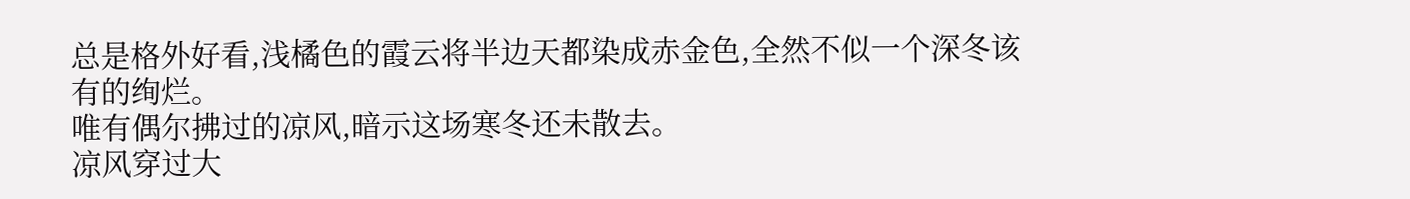总是格外好看,浅橘色的霞云将半边天都染成赤金色,全然不似一个深冬该有的绚烂。
唯有偶尔拂过的凉风,暗示这场寒冬还未散去。
凉风穿过大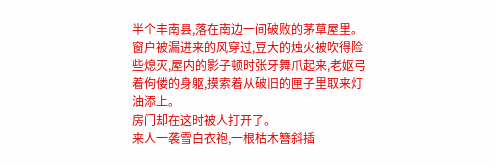半个丰南县,落在南边一间破败的茅草屋里。
窗户被漏进来的风穿过,豆大的烛火被吹得险些熄灭,屋内的影子顿时张牙舞爪起来,老妪弓着佝偻的身躯,摸索着从破旧的匣子里取来灯油添上。
房门却在这时被人打开了。
来人一袭雪白衣袍,一根枯木簪斜插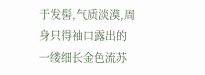于发髻,气质淡漠,周身只得袖口露出的一缕细长金色流苏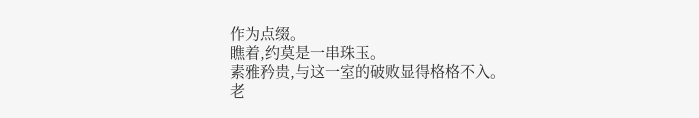作为点缀。
瞧着,约莫是一串珠玉。
素雅矜贵,与这一室的破败显得格格不入。
老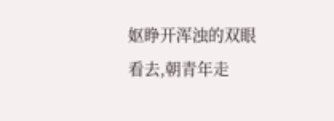妪睁开浑浊的双眼看去,朝青年走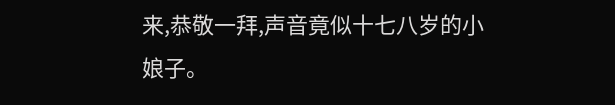来,恭敬一拜,声音竟似十七八岁的小娘子。